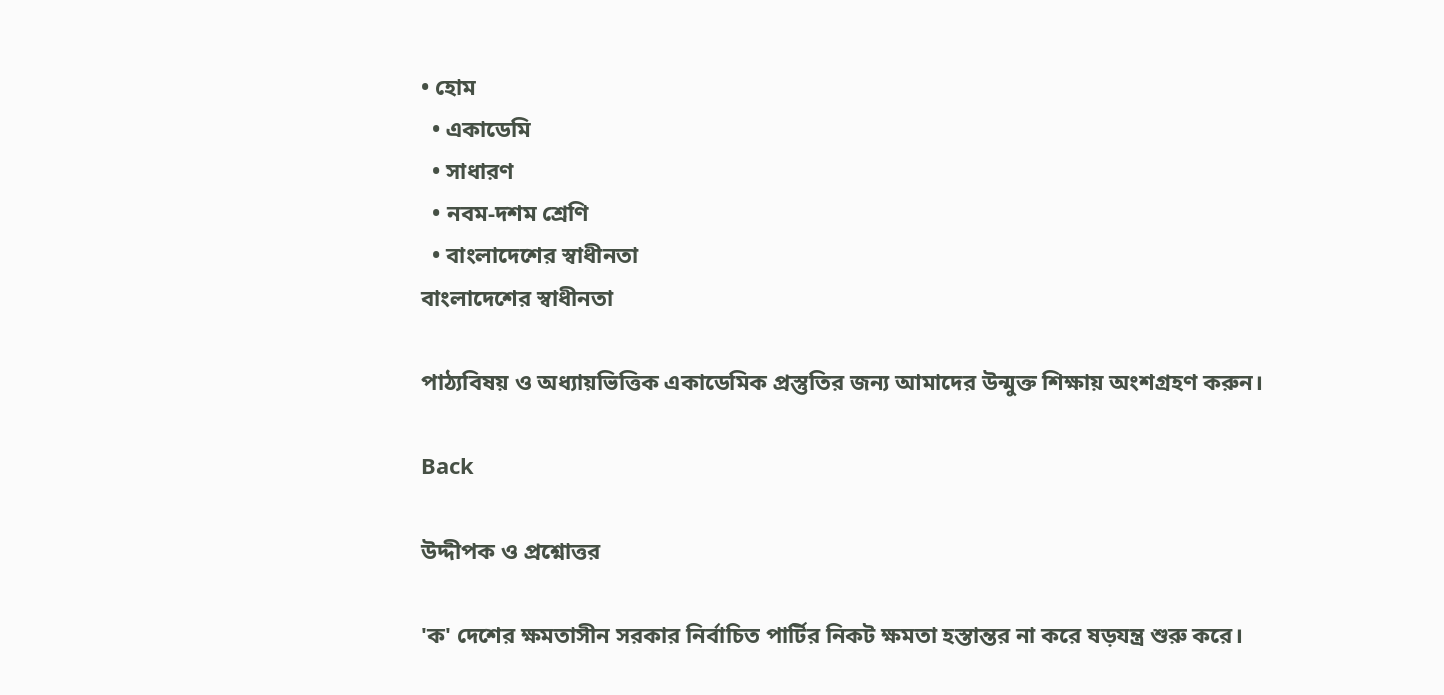• হোম
  • একাডেমি
  • সাধারণ
  • নবম-দশম শ্রেণি
  • বাংলাদেশের স্বাধীনতা
বাংলাদেশের স্বাধীনতা

পাঠ্যবিষয় ও অধ্যায়ভিত্তিক একাডেমিক প্রস্তুতির জন্য আমাদের উন্মুক্ত শিক্ষায় অংশগ্রহণ করুন।

Back

উদ্দীপক ও প্রশ্নোত্তর

'ক' দেশের ক্ষমতাসীন সরকার নির্বাচিত পার্টির নিকট ক্ষমতা হস্তান্তর না করে ষড়যন্ত্র শুরু করে।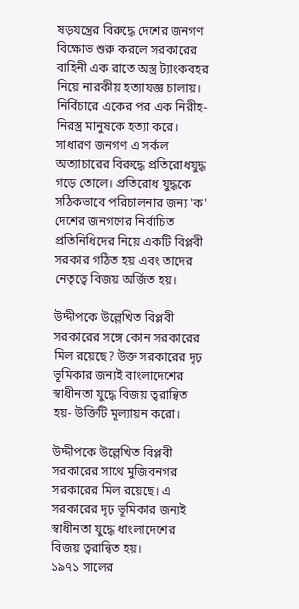ষড়যন্ত্রের বিরুদ্ধে দেশের জনগণ বিক্ষোভ শুরু করলে সরকারের বাহিনী এক রাতে অস্ত্র ট্যাংকবহর নিয়ে নারকীয় হত্যাযজ্ঞ চালায়। নির্বিচারে একের পর এক নিরীহ-নিরস্ত্র মানুষকে হত্যা করে। সাধারণ জনগণ এ সর্কল অত্যাচারের বিরুদ্ধে প্রতিরোধযুদ্ধ গড়ে তোলে। প্রতিরোধ যুদ্ধকে সঠিকভাবে পরিচালনার জন্য 'ক' দেশের জনগণের নির্বাচিত প্রতিনিধিদের নিয়ে একটি বিপ্লবী সরকার গঠিত হয় এবং তাদের নেতৃত্বে বিজয় অর্জিত হয়।

উদ্দীপকে উল্লেখিত বিপ্লবী সরকারের সঙ্গে কোন সরকারের মিল রয়েছে? উক্ত সরকারের দৃঢ় ভূমিকার জন্যই বাংলাদেশের স্বাধীনতা যুদ্ধে বিজয় ত্বরান্বিত হয়- উক্তিটি মূল্যায়ন করো।

উদ্দীপকে উল্লেখিত বিপ্লবী সরকারের সাথে মুজিবনগর সরকারের মিল রয়েছে। এ সরকারের দৃঢ় ভূমিকার জন্যই স্বাধীনতা যুদ্ধে ধাংলাদেশের বিজয় ত্বরান্বিত হয়।
১৯৭১ সালের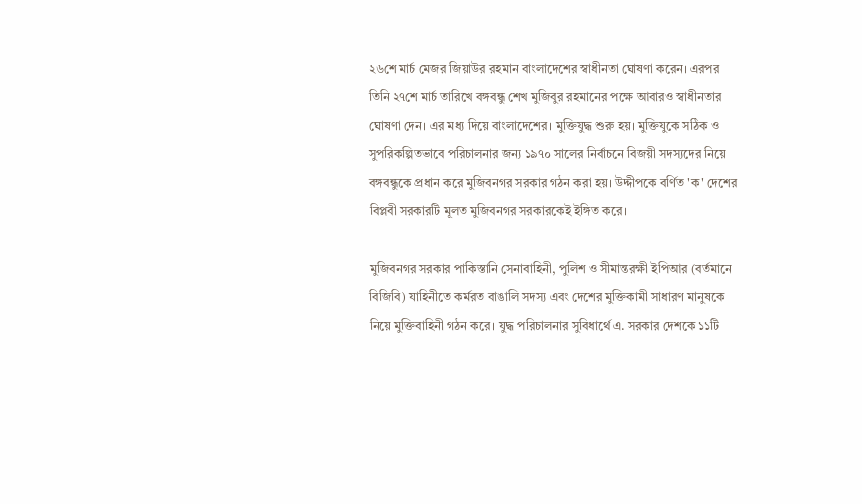২৬শে মার্চ মেজর জিয়াউর রহমান বাংলাদেশের স্বাধীনতা ঘোষণা করেন। এরপর তিনি ২৭শে মার্চ তারিখে বঙ্গবন্ধু শেখ মুজিবুর রহমানের পক্ষে আবারও স্বাধীনতার ঘোষণা দেন। এর মধ্য দিয়ে বাংলাদেশের। মুক্তিযুদ্ধ শুরু হয়। মুক্তিযুকে সঠিক ও সুপরিকল্পিতভাবে পরিচালনার জন্য ১৯৭০ সালের নির্বাচনে বিজয়ী সদস্যদের নিয়ে বঙ্গবন্ধুকে প্রধান করে মুজিবনগর সরকার গঠন করা হয়। উদ্দীপকে বর্ণিত 'ক' দেশের বিপ্লবী সরকারটি মূলত মুজিবনগর সরকারকেই ইঙ্গিত করে।

মুজিবনগর সরকার পাকিস্তানি সেনাবাহিনী, পুলিশ ও সীমান্তরক্ষী ইপিআর (বর্তমানে বিজিবি) যাহিনীতে কর্মরত বাঙালি সদস্য এবং দেশের মুক্তিকামী সাধারণ মানুষকে নিয়ে মুক্তিবাহিনী গঠন করে। যুদ্ধ পরিচালনার সুবিধার্থে এ. সরকার দেশকে ১১টি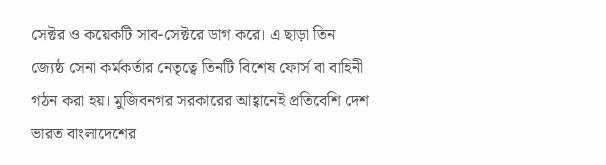সেক্টর ও কয়েকটি সাব-সেক্টরে ডাগ করে। এ ছাড়া তিন জ্যেষ্ঠ সেনা কর্মকর্তার নেতৃত্বে তিনটি বিশেষ ফোর্স বা বাহিনী গঠন করা হয়। মুজিবনগর সরকারের আহ্বানেই প্রতিবেশি দেশ ভারত বাংলাদেশের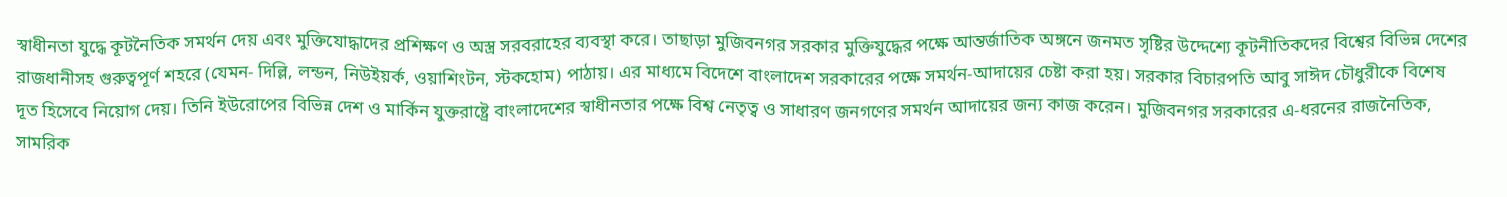স্বাধীনতা যুদ্ধে কূটনৈতিক সমর্থন দেয় এবং মুক্তিযোদ্ধাদের প্রশিক্ষণ ও অস্ত্র সরবরাহের ব্যবস্থা করে। তাছাড়া মুজিবনগর সরকার মুক্তিযুদ্ধের পক্ষে আন্তর্জাতিক অঙ্গনে জনমত সৃষ্টির উদ্দেশ্যে কূটনীতিকদের বিশ্বের বিভিন্ন দেশের রাজধানীসহ গুরুত্বপূর্ণ শহরে (যেমন- দিল্লি, লন্ডন, নিউইয়র্ক, ওয়াশিংটন, স্টকহোম) পাঠায়। এর মাধ্যমে বিদেশে বাংলাদেশ সরকারের পক্ষে সমর্থন-আদায়ের চেষ্টা করা হয়। সরকার বিচারপতি আবু সাঈদ চৌধুরীকে বিশেষ দূত হিসেবে নিয়োগ দেয়। তিনি ইউরোপের বিভিন্ন দেশ ও মার্কিন যুক্তরাষ্ট্রে বাংলাদেশের স্বাধীনতার পক্ষে বিশ্ব নেতৃত্ব ও সাধারণ জনগণের সমর্থন আদায়ের জন্য কাজ করেন। মুজিবনগর সরকারের এ-ধরনের রাজনৈতিক, সামরিক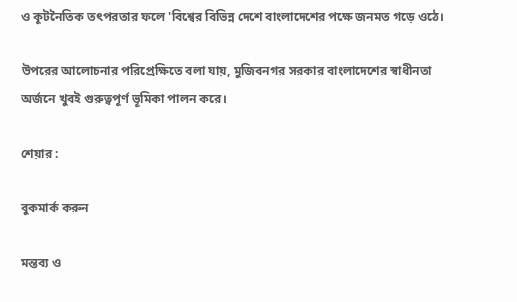ও কূটনৈতিক তৎপরতার ফলে 'বিশ্বের বিভিন্ন দেশে বাংলাদেশের পক্ষে জনমত গড়ে ওঠে।

উপরের আলোচনার পরিপ্রেক্ষিতে বলা যায়, মুজিবনগর সরকার বাংলাদেশের স্বাধীনতা অর্জনে খুবই গুরুত্বপূর্ণ ভূমিকা পালন করে।

শেয়ার :

বুকমার্ক করুন

মন্তব্য ও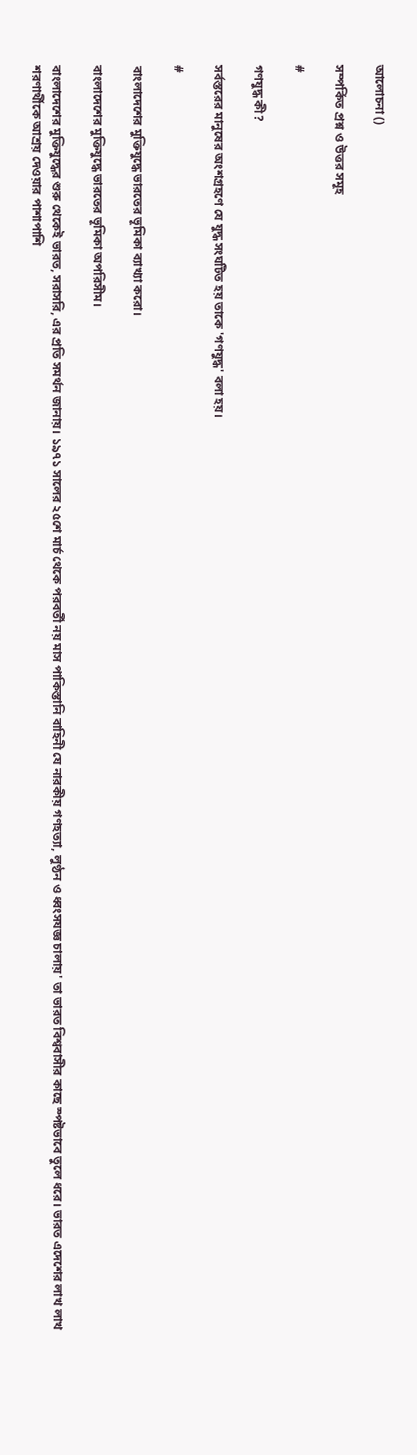আলোচনা ()

সম্পর্কিত প্রশ্ন ও উত্তর সমূহ

#

গণযুদ্ধ কী?

সর্বস্তরের মানুষের অংশগ্রহণে যে যুদ্ধ সংঘটিত হয় তাকে 'গণযুদ্ধ' বলা হয়।

#

বাংলাদেশের মুক্তিযুদ্ধে ভারতের ভূমিকা ব্যাখ্যা করো।

বাংলাদেশের মুক্তিযুদ্ধে ভারতের ভূমিকা অপরিসীম।

বাংলাদেশের মুক্তিযুদ্ধের শুরু থেকেই ভারত, সরাসরি, এর প্রতি সমর্থন জানায়। ১৯৭১ সালের ২৫শে মার্চ থেকে পরবর্তী নয় মাস পাকিস্তানি বাহিনী যে নারকীয় গণহত্যা, লুণ্ঠন ও ধ্বংসযজ্ঞ চালায়' তা ভারত বিশ্ববাসীর কাছে স্পষ্টভাবে তুলে ধরে। ভারত এদেশের লাখ লাখ শরণার্থীকে আশ্রয় দেওয়ার পাশাপাশি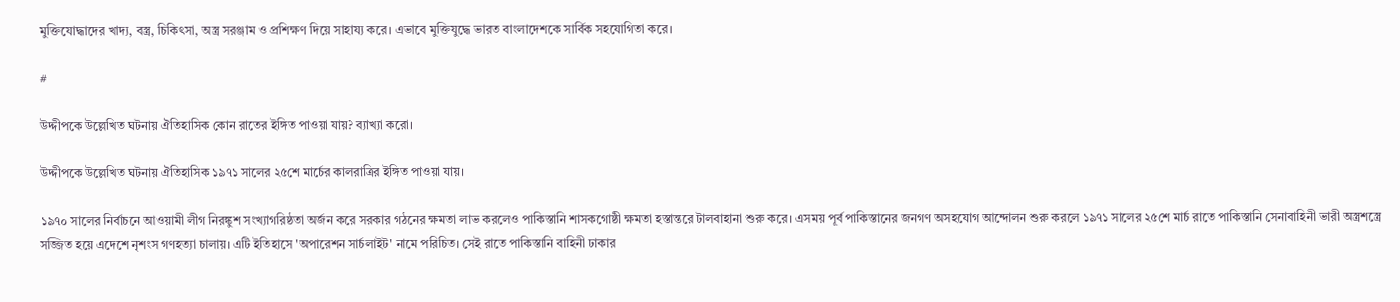মুক্তিযোদ্ধাদের খাদ্য, বস্ত্র, চিকিৎসা, অস্ত্র সরঞ্জাম ও প্রশিক্ষণ দিয়ে সাহায্য করে। এভাবে মুক্তিযুদ্ধে ভারত বাংলাদেশকে সার্বিক সহযোগিতা করে।

#

উদ্দীপকে উল্লেখিত ঘটনায় ঐতিহাসিক কোন রাতের ইঙ্গিত পাওয়া যায়? ব্যাখ্যা করো।

উদ্দীপকে উল্লেখিত ঘটনায় ঐতিহাসিক ১৯৭১ সালের ২৫শে মার্চের কালরাত্রির ইঙ্গিত পাওয়া যায়।

১৯৭০ সালের নির্বাচনে আওয়ামী লীগ নিরঙ্কুশ সংখ্যাগরিষ্ঠতা অর্জন করে সরকার গঠনের ক্ষমতা লাভ করলেও পাকিস্তানি শাসকগোষ্ঠী ক্ষমতা হস্তান্তরে টালবাহানা শুরু করে। এসময় পূর্ব পাকিস্তানের জনগণ অসহযোগ আন্দোলন শুরু করলে ১৯৭১ সালের ২৫শে মার্চ রাতে পাকিস্তানি সেনাবাহিনী ভারী অস্ত্রশস্ত্রে সজ্জিত হয়ে এদেশে নৃশংস গণহত্যা চালায়। এটি ইতিহাসে 'অপারেশন সার্চলাইট' নামে পরিচিত। সেই রাতে পাকিস্তানি বাহিনী ঢাকার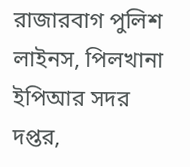রাজারবাগ পুলিশ লাইনস, পিলখানা ইপিআর সদর দপ্তর,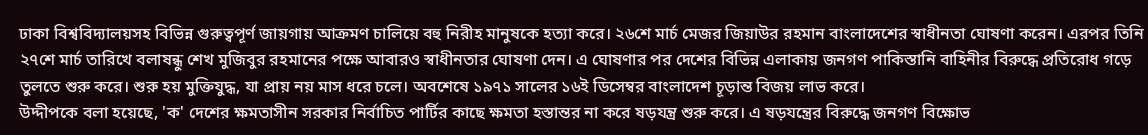ঢাকা বিশ্ববিদ্যালয়সহ বিভিন্ন গুরুত্বপূর্ণ জায়গায় আক্রমণ চালিয়ে বহু নিরীহ মানুষকে হত্যা করে। ২৬শে মার্চ মেজর জিয়াউর রহমান বাংলাদেশের স্বাধীনতা ঘোষণা করেন। এরপর তিনি ২৭শে মার্চ তারিখে বলাষন্ধু শেখ মুজিবুর রহমানের পক্ষে আবারও স্বাধীনতার ঘোষণা দেন। এ ঘোষণার পর দেশের বিভিন্ন এলাকায় জনগণ পাকিস্তানি বাহিনীর বিরুদ্ধে প্রতিরোধ গড়ে তুলতে শুরু করে। শুরু হয় মুক্তিযুদ্ধ, যা প্রায় নয় মাস ধরে চলে। অবশেষে ১৯৭১ সালের ১৬ই ডিসেম্বর বাংলাদেশ চূড়ান্ত বিজয় লাভ করে।
উদ্দীপকে বলা হয়েছে, 'ক' দেশের ক্ষমতাসীন সরকার নির্বাচিত পার্টির কাছে ক্ষমতা হস্তান্তর না করে ষড়যন্ত্র শুরু করে। এ ষড়যন্ত্রের বিরুদ্ধে জনগণ বিক্ষোভ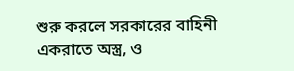শুরু করলে সরকারের বাহিনী একরাতে অস্ত্র, ও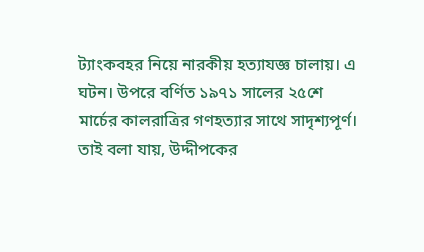ট্যাংকবহর নিয়ে নারকীয় হত্যাযজ্ঞ চালায়। এ ঘটন। উপরে বর্ণিত ১৯৭১ সালের ২৫শে মার্চের কালরাত্রির গণহত্যার সাথে সাদৃশ্যপূর্ণ। তাই বলা যায়, উদ্দীপকের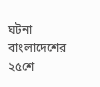ঘটনা বাংলাদেশের ২৫শে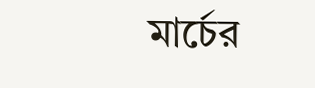মার্চের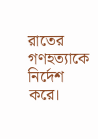রাতের গণহত্যাকে নির্দেশ করে।